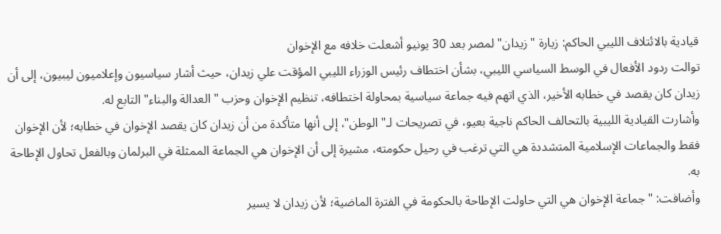قيادية بالائتلاف الليبي الحاكم: زيارة "زيدان" لمصر بعد 30 يونيو أشعلت خلافه مع الإخوان
توالت ردود الأفعال في الوسط السياسي الليبي، بشأن اختطاف رئيس الوزراء الليبي المؤقت علي زيدان، حيث أشار سياسيون وإعلاميون ليبيون، إلى أن زيدان كان يقصد في خطابه الأخير، الذي اتهم فيه جماعة سياسية بمحاولة اختطافه، تنظيم الإخوان وحزب "العدالة والبناء" التابع له.
وأشارت القيادية الليبية بالتحالف الحاكم ناجية بعيو، في تصريحات لـ"الوطن"، إلى أنها متأكدة من أن زيدان كان يقصد الإخوان في خطابه؛ لأن الإخوان فقط والجماعات الإسلامية المتشددة هي التي ترغب في رحيل حكومته، مشيرة إلى أن الإخوان هي الجماعة الممثلة في البرلمان وبالفعل تحاول الإطاحة به.
وأضافت: "جماعة الإخوان هي التي حاولت الإطاحة بالحكومة في الفترة الماضية؛ لأن زيدان لا يسير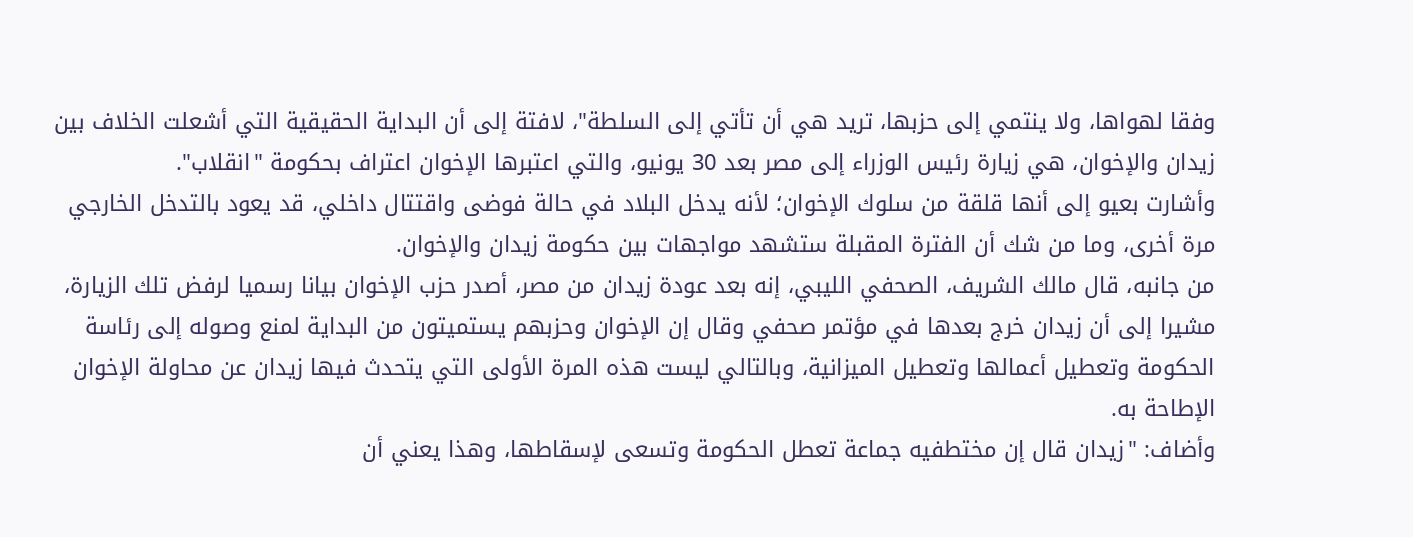وفقا لهواها، ولا ينتمي إلى حزبها، تريد هي أن تأتي إلى السلطة"، لافتة إلى أن البداية الحقيقية التي أشعلت الخلاف بين زيدان والإخوان، هي زيارة رئيس الوزراء إلى مصر بعد 30 يونيو، والتي اعتبرها الإخوان اعتراف بحكومة "انقلاب".
وأشارت بعيو إلى أنها قلقة من سلوك الإخوان؛ لأنه يدخل البلاد في حالة فوضى واقتتال داخلي، قد يعود بالتدخل الخارجي مرة أخرى، وما من شك أن الفترة المقبلة ستشهد مواجهات بين حكومة زيدان والإخوان.
من جانبه، قال مالك الشريف، الصحفي الليبي، إنه بعد عودة زيدان من مصر، أصدر حزب الإخوان بيانا رسميا لرفض تلك الزيارة، مشيرا إلى أن زيدان خرج بعدها في مؤتمر صحفي وقال إن الإخوان وحزبهم يستميتون من البداية لمنع وصوله إلى رئاسة الحكومة وتعطيل أعمالها وتعطيل الميزانية، وبالتالي ليست هذه المرة الأولى التي يتحدث فيها زيدان عن محاولة الإخوان الإطاحة به.
وأضاف: "زيدان قال إن مختطفيه جماعة تعطل الحكومة وتسعى لإسقاطها، وهذا يعني أن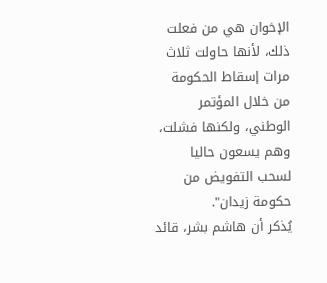الإخوان هي من فعلت ذلك، لأنها حاولت ثلاث مرات إسقاط الحكومة من خلال المؤتمر الوطني، ولكنها فشلت، وهم يسعون حاليا لسحب التفويض من حكومة زيدان".
يُذكر أن هاشم بشر، قائد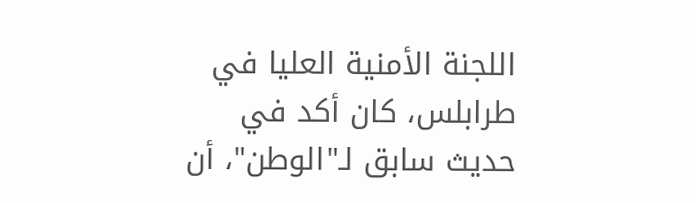اللجنة الأمنية العليا في طرابلس، كان أكد في حديث سابق لـ"الوطن"، أن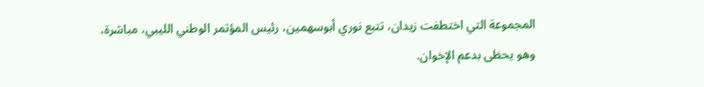المجموعة التي اختطفت زيدان، تتبع نوري أبوسهمين، رئيس المؤتمر الوطني الليبي، مباشرة، وهو يحظى بدعم الإخوان.